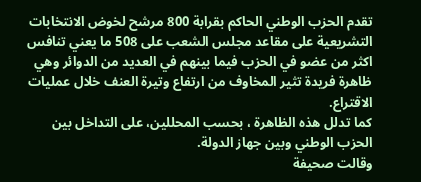تقدم الحزب الوطني الحاكم بقرابة 800 مرشح لخوض الانتخابات التشريعية على مقاعد مجلس الشعب على 508 ما يعني تنافس اكثر من عضو في الحزب فيما بينهم في العديد من الدوائر وهي ظاهرة فريدة تثير المخاوف من ارتفاع وتيرة العنف خلال عمليات الاقتراع.
كما تدلل هذه الظاهرة ، بحسب المحللين، على التداخل بين الحزب الوطني وبين جهاز الدولة.
وقالت صحيفة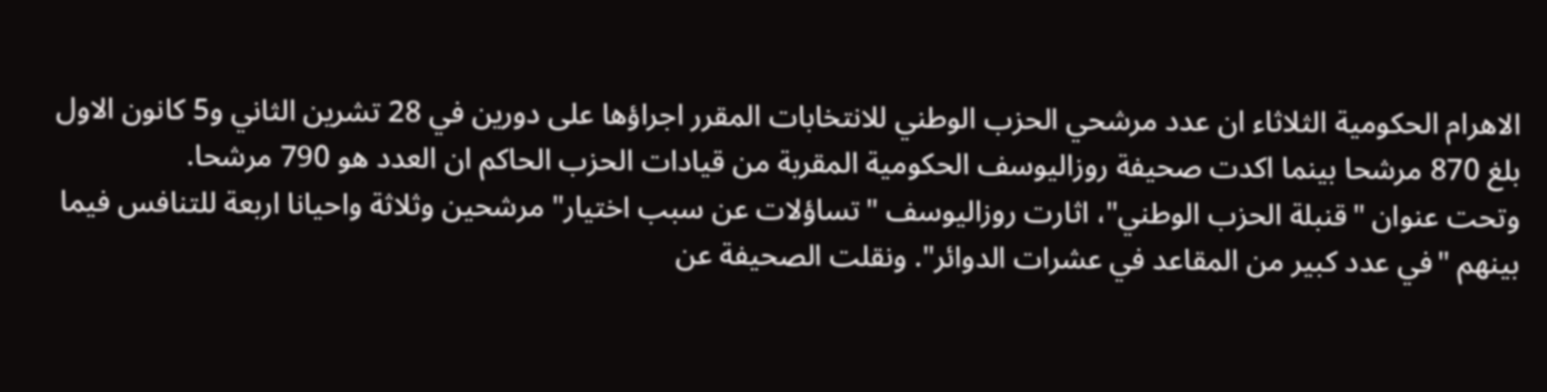الاهرام الحكومية الثلاثاء ان عدد مرشحي الحزب الوطني للانتخابات المقرر اجراؤها على دورين في 28 تشرين الثاني و5 كانون الاول بلغ 870 مرشحا بينما اكدت صحيفة روزاليوسف الحكومية المقربة من قيادات الحزب الحاكم ان العدد هو 790 مرشحا.
وتحت عنوان "قنبلة الحزب الوطني"، اثارت روزاليوسف "تساؤلات عن سبب اختيار" مرشحين وثلاثة واحيانا اربعة للتنافس فيما بينهم "في عدد كبير من المقاعد في عشرات الدوائر". ونقلت الصحيفة عن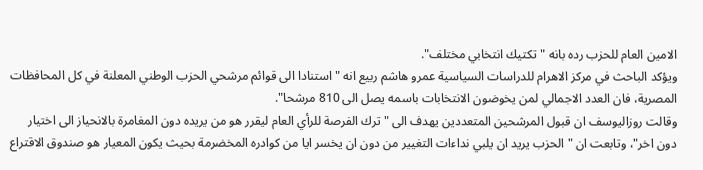الامين العام للحزب رده بانه "تكتيك انتخابي مختلف".
ويؤكد الباحث في مركز الاهرام للدراسات السياسية عمرو هاشم ربيع انه "استنادا الى قوائم مرشحي الحزب الوطني المعلنة في كل المحافظات المصرية، فان العدد الاجمالي لمن يخوضون الانتخابات باسمه يصل الى 810 مرشحا".
وقالت روزاليوسف ان قبول المرشحين المتعددين يهدف الى "ترك الفرصة للرأي العام ليقرر هو من يريده دون المغامرة بالانحياز الى اختيار دون اخر"، وتابعت ان "الحزب يريد ان يلبي نداءات التغيير من دون ان يخسر ايا من كوادره المخضرمة بحيث يكون المعيار هو صندوق الاقتراع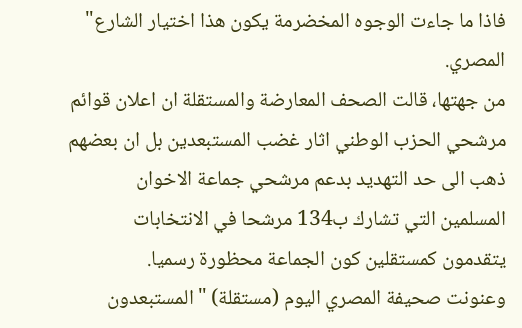فاذا ما جاءت الوجوه المخضرمة يكون هذا اختيار الشارع" المصري.
من جهتها، قالت الصحف المعارضة والمستقلة ان اعلان قوائم مرشحي الحزب الوطني اثار غضب المستبعدين بل ان بعضهم ذهب الى حد التهديد بدعم مرشحي جماعة الاخوان المسلمين التي تشارك ب134 مرشحا في الانتخابات يتقدمون كمستقلين كون الجماعة محظورة رسميا.
وعنونت صحيفة المصري اليوم (مستقلة) "المستبعدون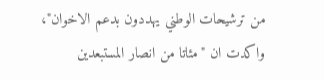من ترشيحات الوطني يهددون بدعم الاخوان"، واكدت ان "مئاتا من انصار المستبعدين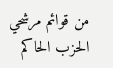من قوائم مرشحي الحزب الحاكم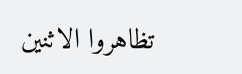تظاهروا الاثنين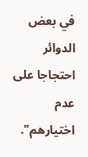في بعض الدوائر احتجاجا على عدم اختيارهم".